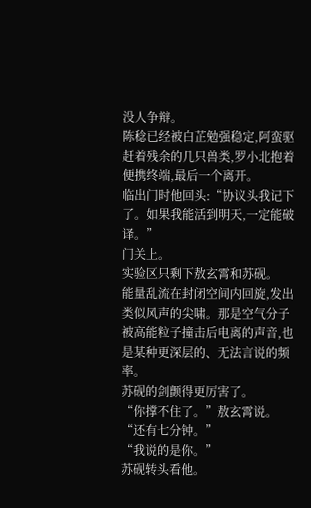没人争辩。
陈稔已经被白芷勉强稳定,阿蛮驱赶着残余的几只兽类,罗小北抱着便携终端,最后一个离开。
临出门时他回头:“协议头我记下了。如果我能活到明天,一定能破译。”
门关上。
实验区只剩下敖玄霄和苏砚。
能量乱流在封闭空间内回旋,发出类似风声的尖啸。那是空气分子被高能粒子撞击后电离的声音,也是某种更深层的、无法言说的频率。
苏砚的剑颤得更厉害了。
“你撑不住了。”敖玄霄说。
“还有七分钟。”
“我说的是你。”
苏砚转头看他。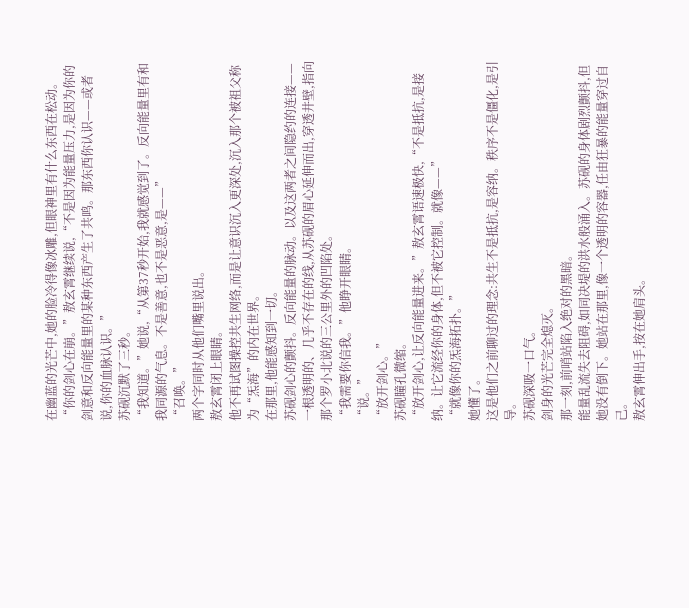在幽蓝的光芒中,她的脸冷得像冰雕,但眼神里有什么东西在松动。
“你的剑心在崩。”敖玄霄继续说,“不是因为能量压力,是因为你的剑意和反向能量里的某种东西产生了共鸣。那东西你认识——或者说,你的血脉认识。”
苏砚沉默了三秒。
“我知道。”她说,“从第37秒开始,我就感觉到了。反向能量里有和我同源的气息。不是善意,也不是恶意,是——”
“召唤。”
两个字同时从他们嘴里说出。
敖玄霄闭上眼睛。
他不再试图操控共生网络,而是让意识沉入更深处,沉入那个被祖父称为“炁海”的内在世界。
在那里,他能感知到一切。
苏砚剑心的颤抖。反向能量的脉动。以及这两者之间隐约的连接——一根透明的、几乎不存在的线,从苏砚的眉心延伸而出,穿透井壁,指向那个罗小北说的三公里外的凹陷处。
“我需要你信我。”他睁开眼睛。
“说。”
“放开剑心。”
苏砚瞳孔微缩。
“放开剑心,让反向能量进来。”敖玄霄语速极快,“不是抵抗,是接纳。让它流经你的身体,但不被它控制。就像——”
“就像你的炁海拓扑。”
她懂了。
这是他们之前聊过的理念:共生不是抵抗,是容纳。秩序不是僵化,是引导。
苏砚深吸一口气。
剑身的光芒完全熄灭。
那一刻,前哨站陷入绝对的黑暗。
能量乱流失去阻碍,如同决堤的洪水般涌入。苏砚的身体剧烈颤抖,但她没有倒下。她站在那里,像一个透明的容器,任由狂暴的能量穿过自己。
敖玄霄伸出手,按在她肩头。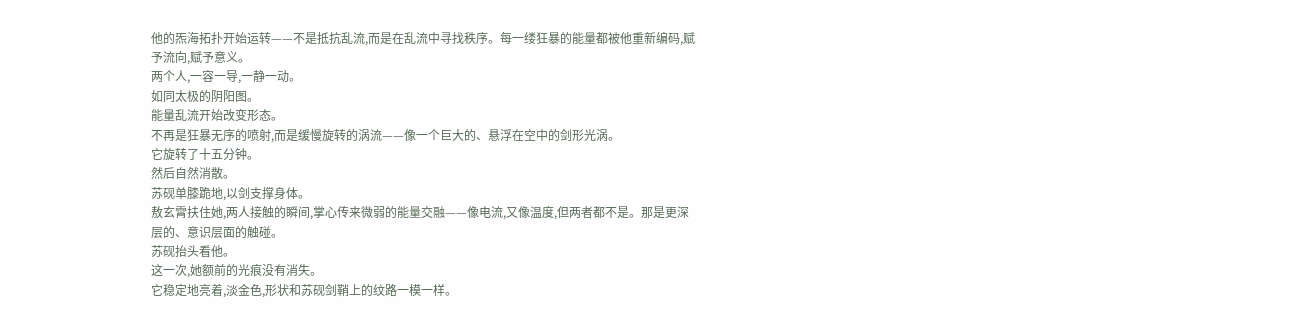他的炁海拓扑开始运转——不是抵抗乱流,而是在乱流中寻找秩序。每一缕狂暴的能量都被他重新编码,赋予流向,赋予意义。
两个人,一容一导,一静一动。
如同太极的阴阳图。
能量乱流开始改变形态。
不再是狂暴无序的喷射,而是缓慢旋转的涡流——像一个巨大的、悬浮在空中的剑形光涡。
它旋转了十五分钟。
然后自然消散。
苏砚单膝跪地,以剑支撑身体。
敖玄霄扶住她,两人接触的瞬间,掌心传来微弱的能量交融——像电流,又像温度,但两者都不是。那是更深层的、意识层面的触碰。
苏砚抬头看他。
这一次,她额前的光痕没有消失。
它稳定地亮着,淡金色,形状和苏砚剑鞘上的纹路一模一样。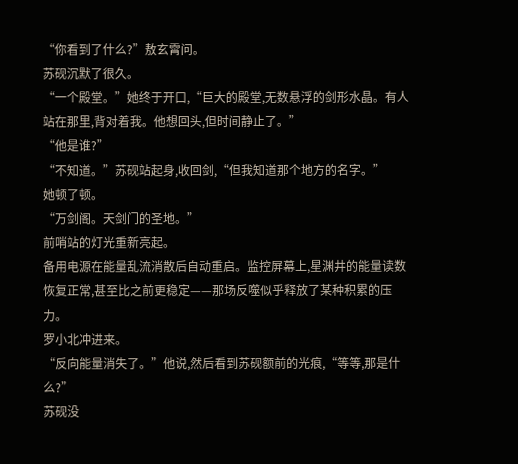“你看到了什么?”敖玄霄问。
苏砚沉默了很久。
“一个殿堂。”她终于开口,“巨大的殿堂,无数悬浮的剑形水晶。有人站在那里,背对着我。他想回头,但时间静止了。”
“他是谁?”
“不知道。”苏砚站起身,收回剑,“但我知道那个地方的名字。”
她顿了顿。
“万剑阁。天剑门的圣地。”
前哨站的灯光重新亮起。
备用电源在能量乱流消散后自动重启。监控屏幕上,星渊井的能量读数恢复正常,甚至比之前更稳定——那场反噬似乎释放了某种积累的压力。
罗小北冲进来。
“反向能量消失了。”他说,然后看到苏砚额前的光痕,“等等,那是什么?”
苏砚没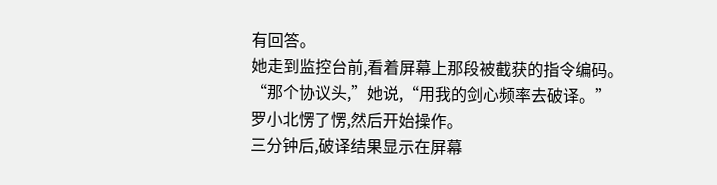有回答。
她走到监控台前,看着屏幕上那段被截获的指令编码。
“那个协议头,”她说,“用我的剑心频率去破译。”
罗小北愣了愣,然后开始操作。
三分钟后,破译结果显示在屏幕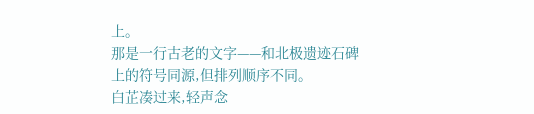上。
那是一行古老的文字——和北极遗迹石碑上的符号同源,但排列顺序不同。
白芷凑过来,轻声念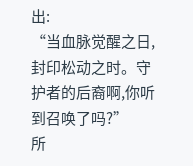出:
“当血脉觉醒之日,封印松动之时。守护者的后裔啊,你听到召唤了吗?”
所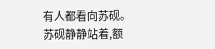有人都看向苏砚。
苏砚静静站着,额